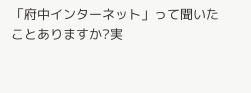「府中インターネット」って聞いたことありますか?実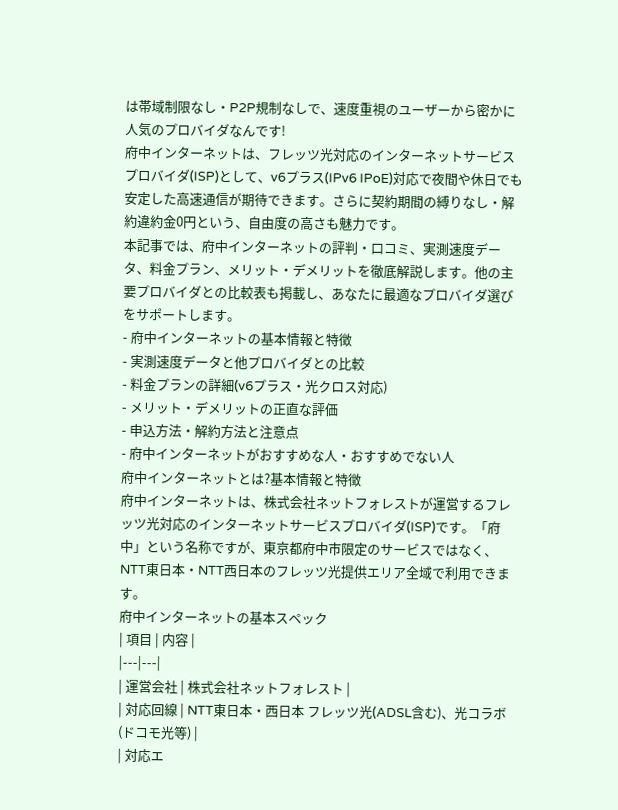は帯域制限なし・P2P規制なしで、速度重視のユーザーから密かに人気のプロバイダなんです!
府中インターネットは、フレッツ光対応のインターネットサービスプロバイダ(ISP)として、v6プラス(IPv6 IPoE)対応で夜間や休日でも安定した高速通信が期待できます。さらに契約期間の縛りなし・解約違約金0円という、自由度の高さも魅力です。
本記事では、府中インターネットの評判・口コミ、実測速度データ、料金プラン、メリット・デメリットを徹底解説します。他の主要プロバイダとの比較表も掲載し、あなたに最適なプロバイダ選びをサポートします。
- 府中インターネットの基本情報と特徴
- 実測速度データと他プロバイダとの比較
- 料金プランの詳細(v6プラス・光クロス対応)
- メリット・デメリットの正直な評価
- 申込方法・解約方法と注意点
- 府中インターネットがおすすめな人・おすすめでない人
府中インターネットとは?基本情報と特徴
府中インターネットは、株式会社ネットフォレストが運営するフレッツ光対応のインターネットサービスプロバイダ(ISP)です。「府中」という名称ですが、東京都府中市限定のサービスではなく、NTT東日本・NTT西日本のフレッツ光提供エリア全域で利用できます。
府中インターネットの基本スペック
| 項目 | 内容 |
|---|---|
| 運営会社 | 株式会社ネットフォレスト |
| 対応回線 | NTT東日本・西日本 フレッツ光(ADSL含む)、光コラボ(ドコモ光等) |
| 対応エ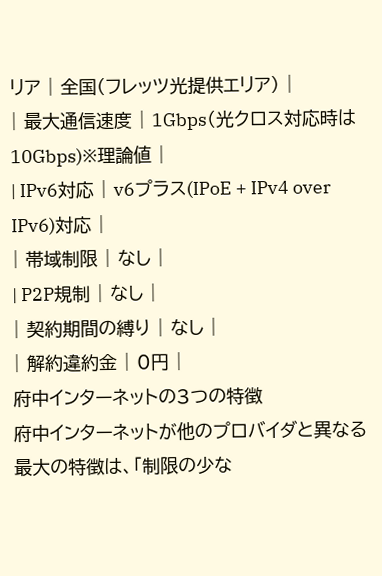リア | 全国(フレッツ光提供エリア) |
| 最大通信速度 | 1Gbps(光クロス対応時は10Gbps)※理論値 |
| IPv6対応 | v6プラス(IPoE + IPv4 over IPv6)対応 |
| 帯域制限 | なし |
| P2P規制 | なし |
| 契約期間の縛り | なし |
| 解約違約金 | 0円 |
府中インターネットの3つの特徴
府中インターネットが他のプロバイダと異なる最大の特徴は、「制限の少な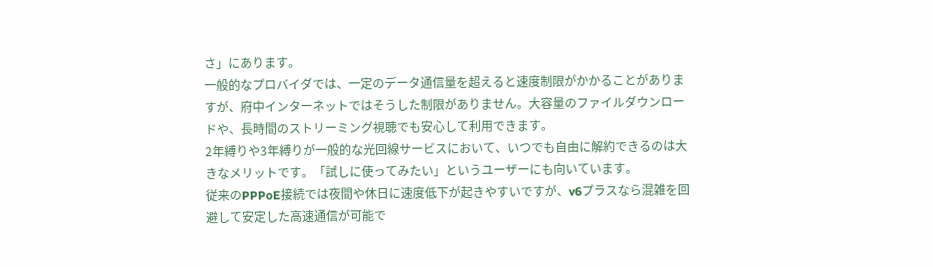さ」にあります。
一般的なプロバイダでは、一定のデータ通信量を超えると速度制限がかかることがありますが、府中インターネットではそうした制限がありません。大容量のファイルダウンロードや、長時間のストリーミング視聴でも安心して利用できます。
2年縛りや3年縛りが一般的な光回線サービスにおいて、いつでも自由に解約できるのは大きなメリットです。「試しに使ってみたい」というユーザーにも向いています。
従来のPPPoE接続では夜間や休日に速度低下が起きやすいですが、v6プラスなら混雑を回避して安定した高速通信が可能で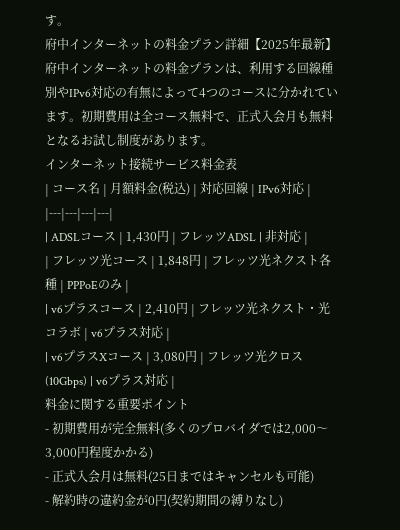す。
府中インターネットの料金プラン詳細【2025年最新】
府中インターネットの料金プランは、利用する回線種別やIPv6対応の有無によって4つのコースに分かれています。初期費用は全コース無料で、正式入会月も無料となるお試し制度があります。
インターネット接続サービス料金表
| コース名 | 月額料金(税込) | 対応回線 | IPv6対応 |
|---|---|---|---|
| ADSLコース | 1,430円 | フレッツADSL | 非対応 |
| フレッツ光コース | 1,848円 | フレッツ光ネクスト各種 | PPPoEのみ |
| v6プラスコース | 2,410円 | フレッツ光ネクスト・光コラボ | v6プラス対応 |
| v6プラスXコース | 3,080円 | フレッツ光クロス(10Gbps) | v6プラス対応 |
料金に関する重要ポイント
- 初期費用が完全無料(多くのプロバイダでは2,000〜3,000円程度かかる)
- 正式入会月は無料(25日まではキャンセルも可能)
- 解約時の違約金が0円(契約期間の縛りなし)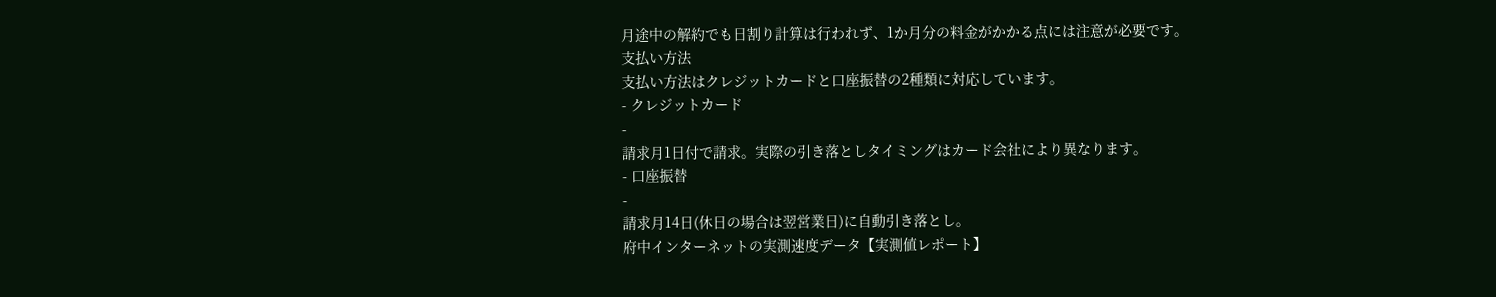月途中の解約でも日割り計算は行われず、1か月分の料金がかかる点には注意が必要です。
支払い方法
支払い方法はクレジットカードと口座振替の2種類に対応しています。
- クレジットカード
-
請求月1日付で請求。実際の引き落としタイミングはカード会社により異なります。
- 口座振替
-
請求月14日(休日の場合は翌営業日)に自動引き落とし。
府中インターネットの実測速度データ【実測値レポート】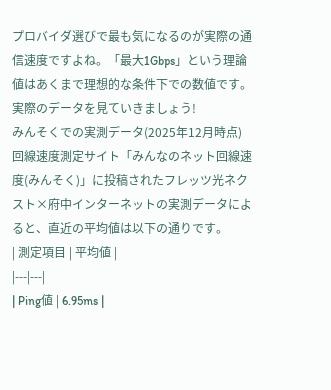プロバイダ選びで最も気になるのが実際の通信速度ですよね。「最大1Gbps」という理論値はあくまで理想的な条件下での数値です。実際のデータを見ていきましょう!
みんそくでの実測データ(2025年12月時点)
回線速度測定サイト「みんなのネット回線速度(みんそく)」に投稿されたフレッツ光ネクスト×府中インターネットの実測データによると、直近の平均値は以下の通りです。
| 測定項目 | 平均値 |
|---|---|
| Ping値 | 6.95ms |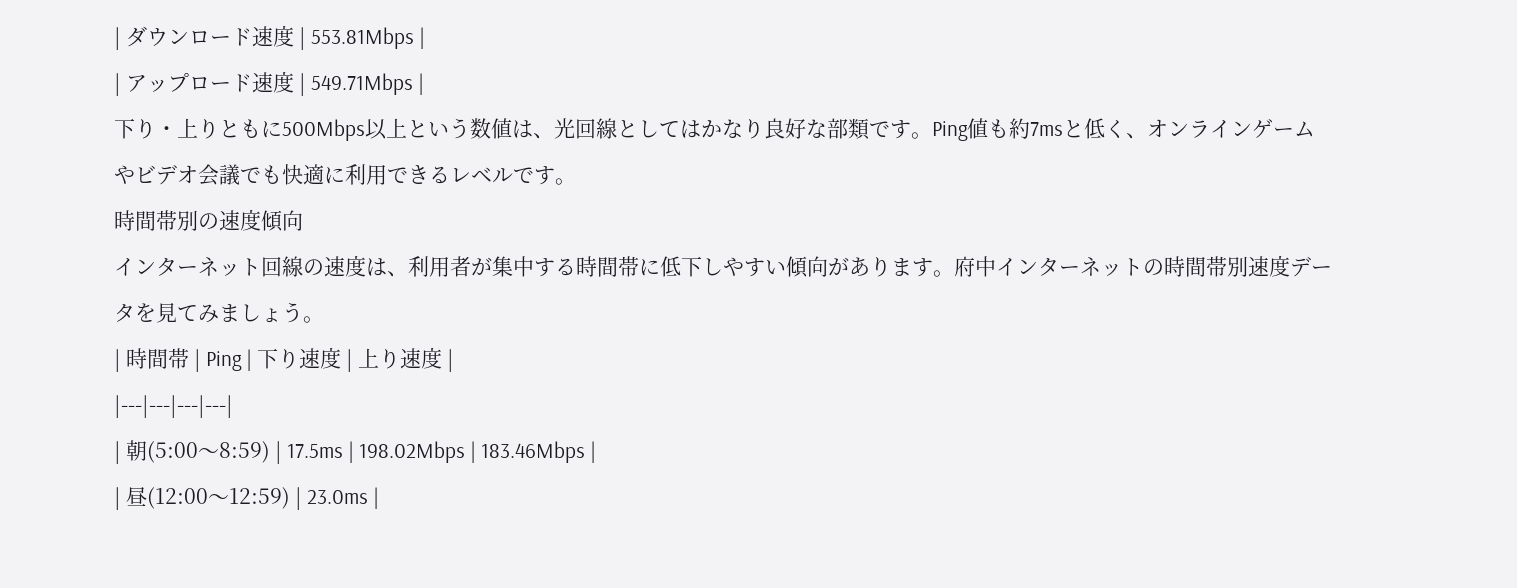| ダウンロード速度 | 553.81Mbps |
| アップロード速度 | 549.71Mbps |
下り・上りともに500Mbps以上という数値は、光回線としてはかなり良好な部類です。Ping値も約7msと低く、オンラインゲームやビデオ会議でも快適に利用できるレベルです。
時間帯別の速度傾向
インターネット回線の速度は、利用者が集中する時間帯に低下しやすい傾向があります。府中インターネットの時間帯別速度データを見てみましょう。
| 時間帯 | Ping | 下り速度 | 上り速度 |
|---|---|---|---|
| 朝(5:00〜8:59) | 17.5ms | 198.02Mbps | 183.46Mbps |
| 昼(12:00〜12:59) | 23.0ms |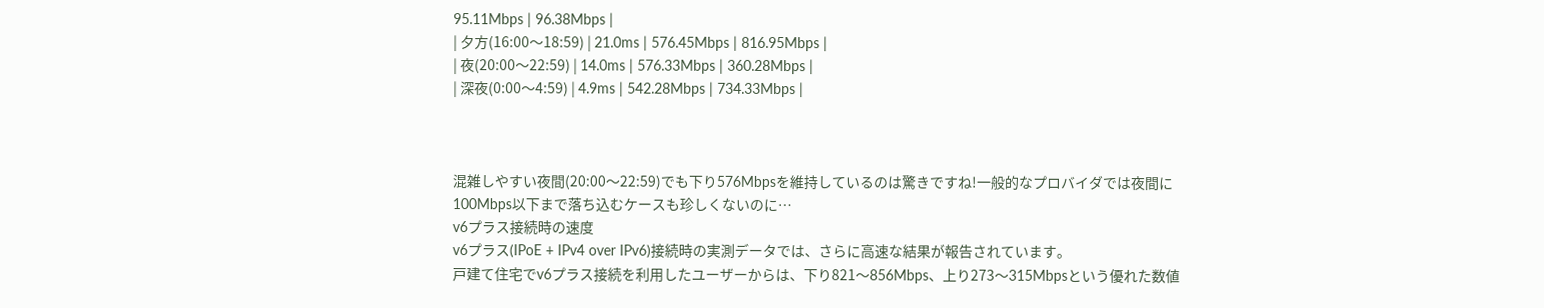95.11Mbps | 96.38Mbps |
| 夕方(16:00〜18:59) | 21.0ms | 576.45Mbps | 816.95Mbps |
| 夜(20:00〜22:59) | 14.0ms | 576.33Mbps | 360.28Mbps |
| 深夜(0:00〜4:59) | 4.9ms | 542.28Mbps | 734.33Mbps |



混雑しやすい夜間(20:00〜22:59)でも下り576Mbpsを維持しているのは驚きですね!一般的なプロバイダでは夜間に100Mbps以下まで落ち込むケースも珍しくないのに…
v6プラス接続時の速度
v6プラス(IPoE + IPv4 over IPv6)接続時の実測データでは、さらに高速な結果が報告されています。
戸建て住宅でv6プラス接続を利用したユーザーからは、下り821〜856Mbps、上り273〜315Mbpsという優れた数値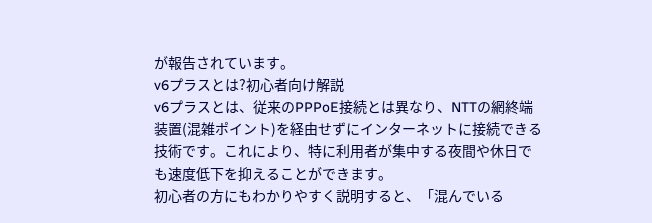が報告されています。
v6プラスとは?初心者向け解説
v6プラスとは、従来のPPPoE接続とは異なり、NTTの網終端装置(混雑ポイント)を経由せずにインターネットに接続できる技術です。これにより、特に利用者が集中する夜間や休日でも速度低下を抑えることができます。
初心者の方にもわかりやすく説明すると、「混んでいる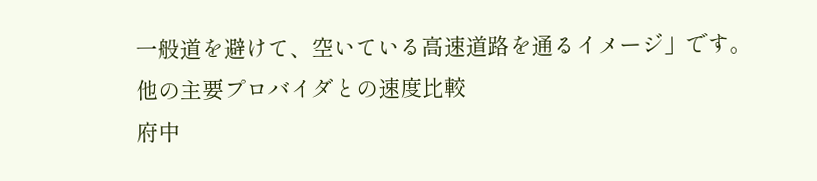一般道を避けて、空いている高速道路を通るイメージ」です。
他の主要プロバイダとの速度比較
府中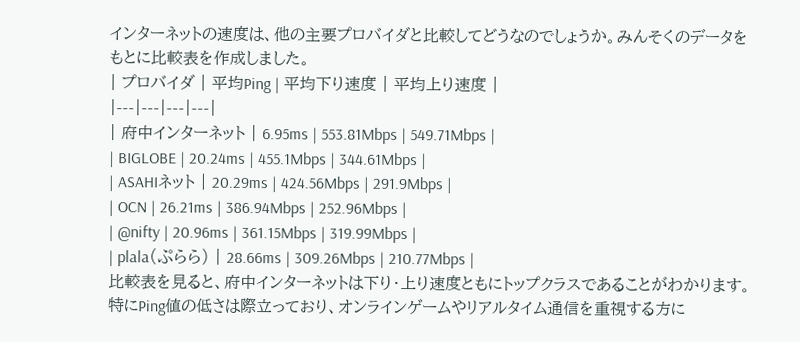インターネットの速度は、他の主要プロバイダと比較してどうなのでしょうか。みんそくのデータをもとに比較表を作成しました。
| プロバイダ | 平均Ping | 平均下り速度 | 平均上り速度 |
|---|---|---|---|
| 府中インターネット | 6.95ms | 553.81Mbps | 549.71Mbps |
| BIGLOBE | 20.24ms | 455.1Mbps | 344.61Mbps |
| ASAHIネット | 20.29ms | 424.56Mbps | 291.9Mbps |
| OCN | 26.21ms | 386.94Mbps | 252.96Mbps |
| @nifty | 20.96ms | 361.15Mbps | 319.99Mbps |
| plala(ぷらら) | 28.66ms | 309.26Mbps | 210.77Mbps |
比較表を見ると、府中インターネットは下り・上り速度ともにトップクラスであることがわかります。特にPing値の低さは際立っており、オンラインゲームやリアルタイム通信を重視する方に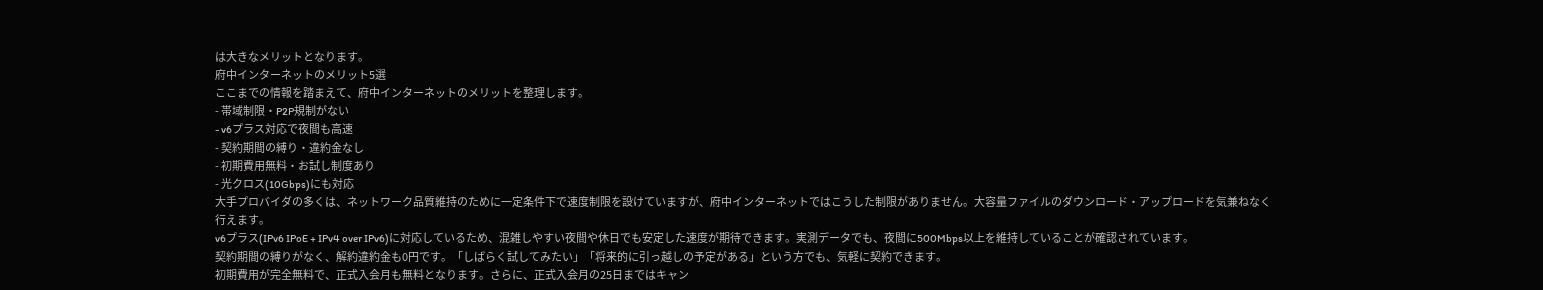は大きなメリットとなります。
府中インターネットのメリット5選
ここまでの情報を踏まえて、府中インターネットのメリットを整理します。
- 帯域制限・P2P規制がない
- v6プラス対応で夜間も高速
- 契約期間の縛り・違約金なし
- 初期費用無料・お試し制度あり
- 光クロス(10Gbps)にも対応
大手プロバイダの多くは、ネットワーク品質維持のために一定条件下で速度制限を設けていますが、府中インターネットではこうした制限がありません。大容量ファイルのダウンロード・アップロードを気兼ねなく行えます。
v6プラス(IPv6 IPoE + IPv4 over IPv6)に対応しているため、混雑しやすい夜間や休日でも安定した速度が期待できます。実測データでも、夜間に500Mbps以上を維持していることが確認されています。
契約期間の縛りがなく、解約違約金も0円です。「しばらく試してみたい」「将来的に引っ越しの予定がある」という方でも、気軽に契約できます。
初期費用が完全無料で、正式入会月も無料となります。さらに、正式入会月の25日まではキャン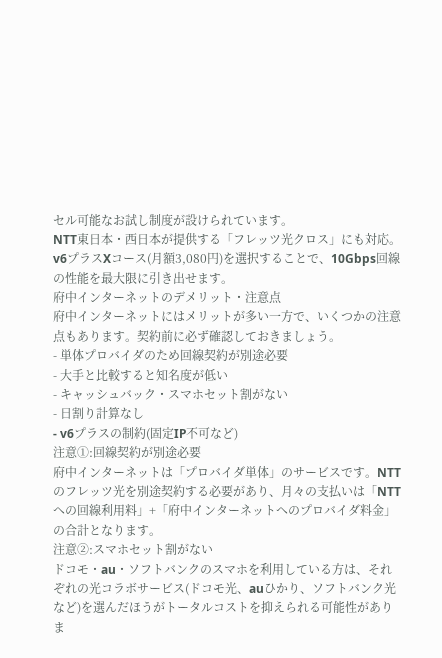セル可能なお試し制度が設けられています。
NTT東日本・西日本が提供する「フレッツ光クロス」にも対応。v6プラスXコース(月額3,080円)を選択することで、10Gbps回線の性能を最大限に引き出せます。
府中インターネットのデメリット・注意点
府中インターネットにはメリットが多い一方で、いくつかの注意点もあります。契約前に必ず確認しておきましょう。
- 単体プロバイダのため回線契約が別途必要
- 大手と比較すると知名度が低い
- キャッシュバック・スマホセット割がない
- 日割り計算なし
- v6プラスの制約(固定IP不可など)
注意①:回線契約が別途必要
府中インターネットは「プロバイダ単体」のサービスです。NTTのフレッツ光を別途契約する必要があり、月々の支払いは「NTTへの回線利用料」+「府中インターネットへのプロバイダ料金」の合計となります。
注意②:スマホセット割がない
ドコモ・au・ソフトバンクのスマホを利用している方は、それぞれの光コラボサービス(ドコモ光、auひかり、ソフトバンク光など)を選んだほうがトータルコストを抑えられる可能性がありま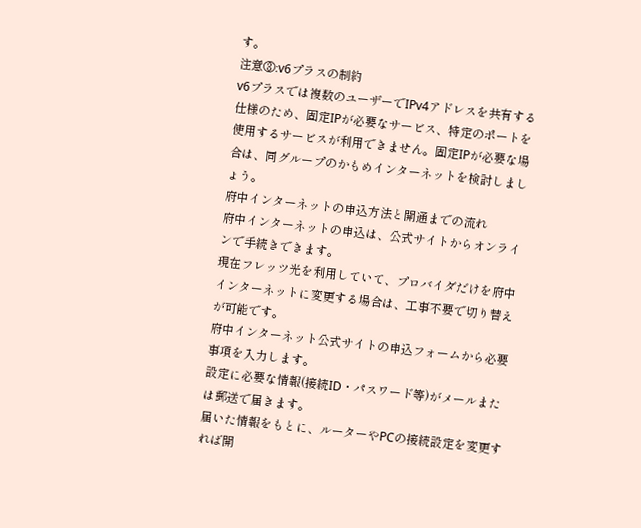す。
注意③:v6プラスの制約
v6プラスでは複数のユーザーでIPv4アドレスを共有する仕様のため、固定IPが必要なサービス、特定のポートを使用するサービスが利用できません。固定IPが必要な場合は、同グループのかもめインターネットを検討しましょう。
府中インターネットの申込方法と開通までの流れ
府中インターネットの申込は、公式サイトからオンラインで手続きできます。
現在フレッツ光を利用していて、プロバイダだけを府中インターネットに変更する場合は、工事不要で切り替えが可能です。
府中インターネット公式サイトの申込フォームから必要事項を入力します。
設定に必要な情報(接続ID・パスワード等)がメールまたは郵送で届きます。
届いた情報をもとに、ルーターやPCの接続設定を変更すれば開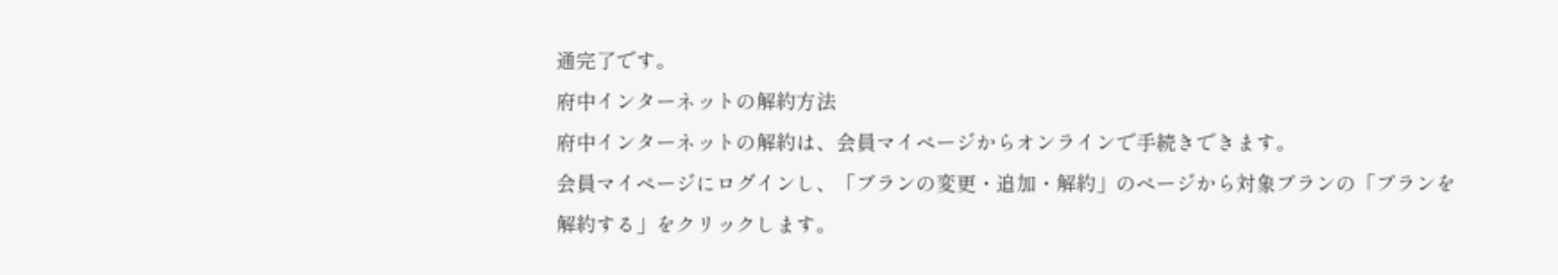通完了です。
府中インターネットの解約方法
府中インターネットの解約は、会員マイページからオンラインで手続きできます。
会員マイページにログインし、「プランの変更・追加・解約」のページから対象プランの「プランを解約する」をクリックします。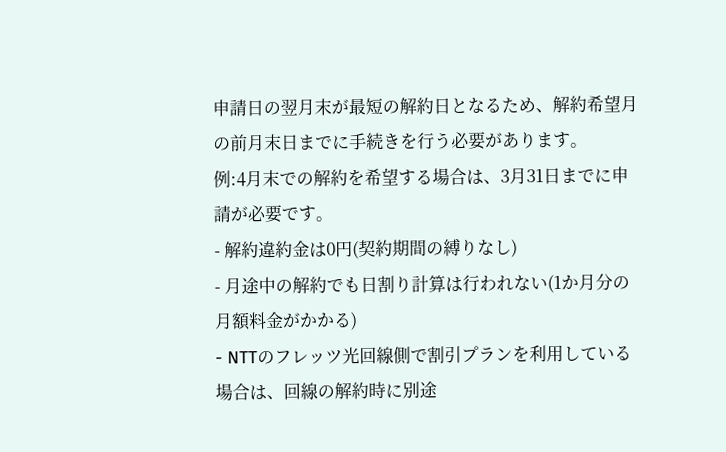申請日の翌月末が最短の解約日となるため、解約希望月の前月末日までに手続きを行う必要があります。
例:4月末での解約を希望する場合は、3月31日までに申請が必要です。
- 解約違約金は0円(契約期間の縛りなし)
- 月途中の解約でも日割り計算は行われない(1か月分の月額料金がかかる)
- NTTのフレッツ光回線側で割引プランを利用している場合は、回線の解約時に別途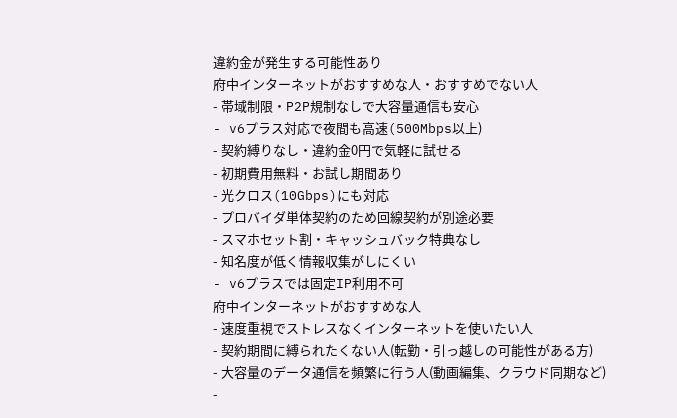違約金が発生する可能性あり
府中インターネットがおすすめな人・おすすめでない人
- 帯域制限・P2P規制なしで大容量通信も安心
- v6プラス対応で夜間も高速(500Mbps以上)
- 契約縛りなし・違約金0円で気軽に試せる
- 初期費用無料・お試し期間あり
- 光クロス(10Gbps)にも対応
- プロバイダ単体契約のため回線契約が別途必要
- スマホセット割・キャッシュバック特典なし
- 知名度が低く情報収集がしにくい
- v6プラスでは固定IP利用不可
府中インターネットがおすすめな人
- 速度重視でストレスなくインターネットを使いたい人
- 契約期間に縛られたくない人(転勤・引っ越しの可能性がある方)
- 大容量のデータ通信を頻繁に行う人(動画編集、クラウド同期など)
-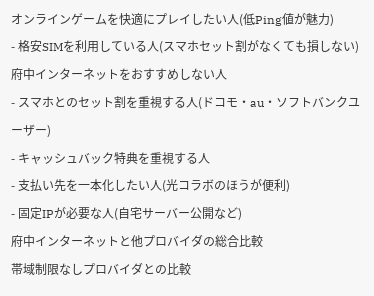オンラインゲームを快適にプレイしたい人(低Ping値が魅力)
- 格安SIMを利用している人(スマホセット割がなくても損しない)
府中インターネットをおすすめしない人
- スマホとのセット割を重視する人(ドコモ・au・ソフトバンクユーザー)
- キャッシュバック特典を重視する人
- 支払い先を一本化したい人(光コラボのほうが便利)
- 固定IPが必要な人(自宅サーバー公開など)
府中インターネットと他プロバイダの総合比較
帯域制限なしプロバイダとの比較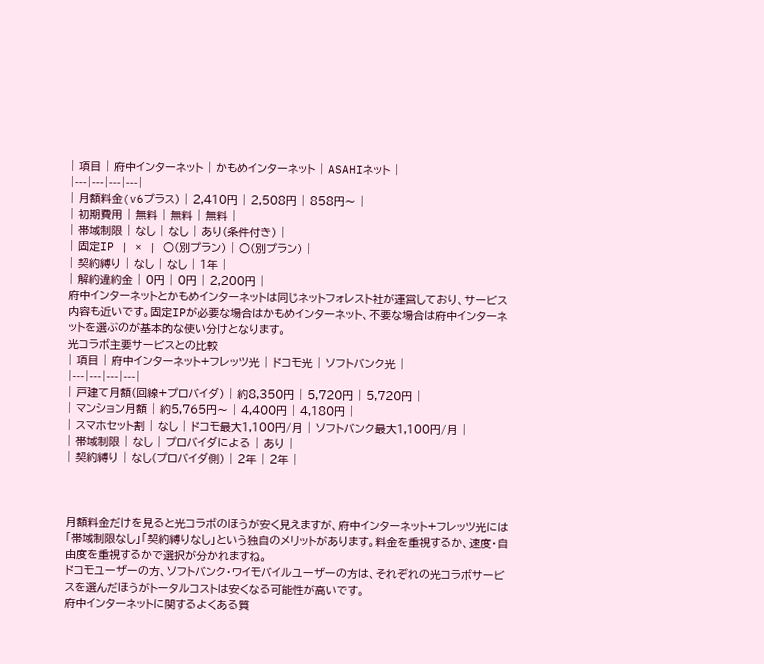| 項目 | 府中インターネット | かもめインターネット | ASAHIネット |
|---|---|---|---|
| 月額料金(v6プラス) | 2,410円 | 2,508円 | 858円〜 |
| 初期費用 | 無料 | 無料 | 無料 |
| 帯域制限 | なし | なし | あり(条件付き) |
| 固定IP | × | ○(別プラン) | ○(別プラン) |
| 契約縛り | なし | なし | 1年 |
| 解約違約金 | 0円 | 0円 | 2,200円 |
府中インターネットとかもめインターネットは同じネットフォレスト社が運営しており、サービス内容も近いです。固定IPが必要な場合はかもめインターネット、不要な場合は府中インターネットを選ぶのが基本的な使い分けとなります。
光コラボ主要サービスとの比較
| 項目 | 府中インターネット+フレッツ光 | ドコモ光 | ソフトバンク光 |
|---|---|---|---|
| 戸建て月額(回線+プロバイダ) | 約8,350円 | 5,720円 | 5,720円 |
| マンション月額 | 約5,765円〜 | 4,400円 | 4,180円 |
| スマホセット割 | なし | ドコモ最大1,100円/月 | ソフトバンク最大1,100円/月 |
| 帯域制限 | なし | プロバイダによる | あり |
| 契約縛り | なし(プロバイダ側) | 2年 | 2年 |



月額料金だけを見ると光コラボのほうが安く見えますが、府中インターネット+フレッツ光には「帯域制限なし」「契約縛りなし」という独自のメリットがあります。料金を重視するか、速度・自由度を重視するかで選択が分かれますね。
ドコモユーザーの方、ソフトバンク・ワイモバイルユーザーの方は、それぞれの光コラボサービスを選んだほうがトータルコストは安くなる可能性が高いです。
府中インターネットに関するよくある質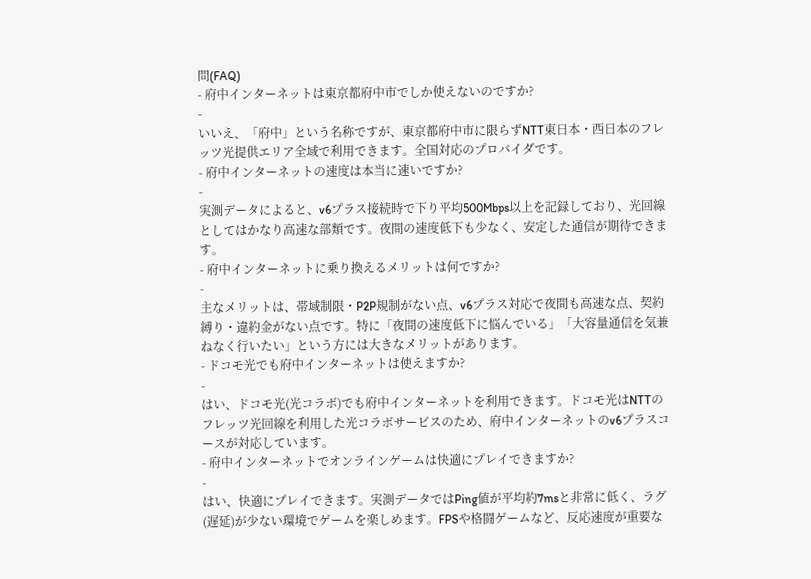問(FAQ)
- 府中インターネットは東京都府中市でしか使えないのですか?
-
いいえ、「府中」という名称ですが、東京都府中市に限らずNTT東日本・西日本のフレッツ光提供エリア全域で利用できます。全国対応のプロバイダです。
- 府中インターネットの速度は本当に速いですか?
-
実測データによると、v6プラス接続時で下り平均500Mbps以上を記録しており、光回線としてはかなり高速な部類です。夜間の速度低下も少なく、安定した通信が期待できます。
- 府中インターネットに乗り換えるメリットは何ですか?
-
主なメリットは、帯域制限・P2P規制がない点、v6プラス対応で夜間も高速な点、契約縛り・違約金がない点です。特に「夜間の速度低下に悩んでいる」「大容量通信を気兼ねなく行いたい」という方には大きなメリットがあります。
- ドコモ光でも府中インターネットは使えますか?
-
はい、ドコモ光(光コラボ)でも府中インターネットを利用できます。ドコモ光はNTTのフレッツ光回線を利用した光コラボサービスのため、府中インターネットのv6プラスコースが対応しています。
- 府中インターネットでオンラインゲームは快適にプレイできますか?
-
はい、快適にプレイできます。実測データではPing値が平均約7msと非常に低く、ラグ(遅延)が少ない環境でゲームを楽しめます。FPSや格闘ゲームなど、反応速度が重要な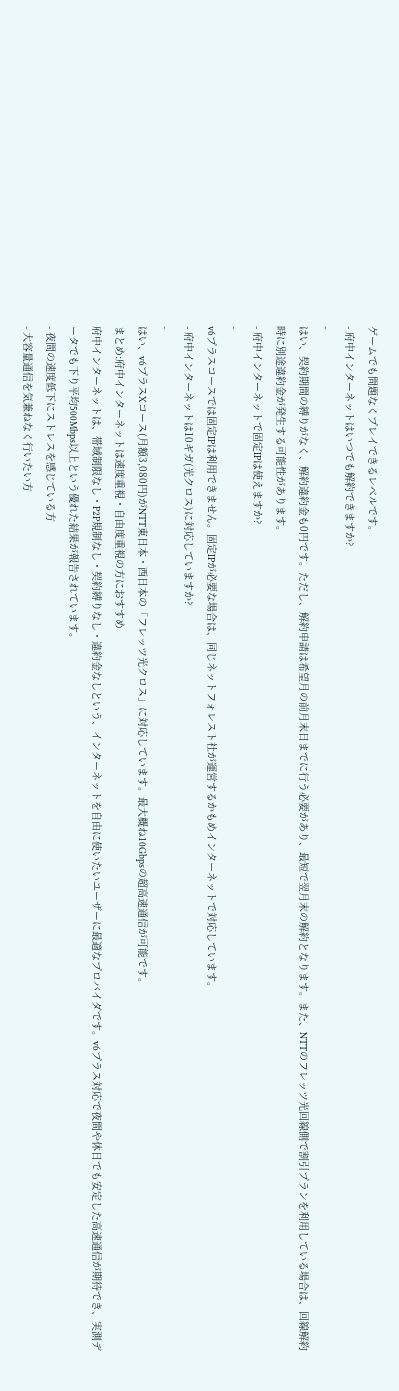ゲームでも問題なくプレイできるレベルです。
- 府中インターネットはいつでも解約できますか?
-
はい、契約期間の縛りがなく、解約違約金も0円です。ただし、解約申請は希望月の前月末日までに行う必要があり、最短で翌月末の解約となります。また、NTTのフレッツ光回線側で割引プランを利用している場合は、回線解約時に別途違約金が発生する可能性があります。
- 府中インターネットで固定IPは使えますか?
-
v6プラスコースでは固定IPは利用できません。固定IPが必要な場合は、同じネットフォレスト社が運営するかもめインターネットで対応しています。
- 府中インターネットは10ギガ(光クロス)に対応していますか?
-
はい、v6プラスXコース(月額3,080円)がNTT東日本・西日本の「フレッツ光クロス」に対応しています。最大概ね10Gbpsの超高速通信が可能です。
まとめ:府中インターネットは速度重視・自由度重視の方におすすめ
府中インターネットは、帯域制限なし・P2P規制なし・契約縛りなし・違約金なしという、インターネットを自由に使いたいユーザーに最適なプロバイダです。v6プラス対応で夜間や休日でも安定した高速通信が期待でき、実測データでも下り平均500Mbps以上という優れた結果が報告されています。
- 夜間の速度低下にストレスを感じている方
- 大容量通信を気兼ねなく行いたい方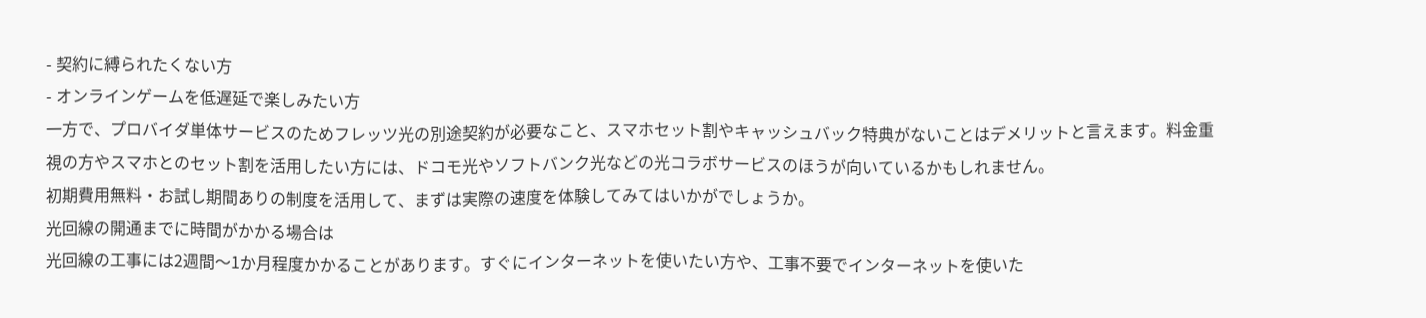- 契約に縛られたくない方
- オンラインゲームを低遅延で楽しみたい方
一方で、プロバイダ単体サービスのためフレッツ光の別途契約が必要なこと、スマホセット割やキャッシュバック特典がないことはデメリットと言えます。料金重視の方やスマホとのセット割を活用したい方には、ドコモ光やソフトバンク光などの光コラボサービスのほうが向いているかもしれません。
初期費用無料・お試し期間ありの制度を活用して、まずは実際の速度を体験してみてはいかがでしょうか。
光回線の開通までに時間がかかる場合は
光回線の工事には2週間〜1か月程度かかることがあります。すぐにインターネットを使いたい方や、工事不要でインターネットを使いた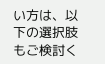い方は、以下の選択肢もご検討く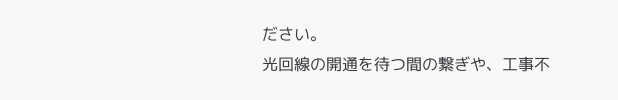ださい。
光回線の開通を待つ間の繋ぎや、工事不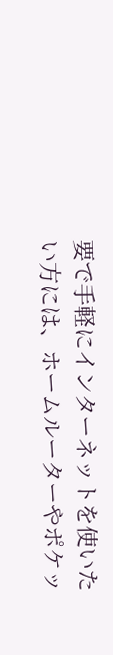要で手軽にインターネットを使いたい方には、ホームルーターやポケッ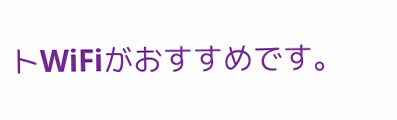トWiFiがおすすめです。